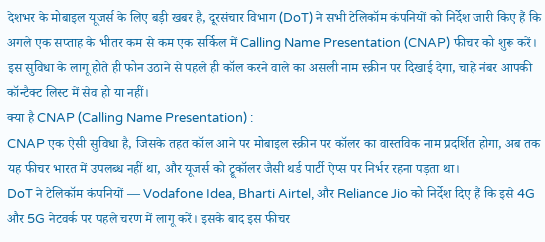देशभर के मोबाइल यूजर्स के लिए बड़ी खबर है, दूरसंचार विभाग (DoT) ने सभी टेलिकॉम कंपनियों को निर्देश जारी किए हैं कि अगले एक सप्ताह के भीतर कम से कम एक सर्किल में Calling Name Presentation (CNAP) फीचर को शुरू करें। इस सुविधा के लागू होते ही फोन उठाने से पहले ही कॉल करने वाले का असली नाम स्क्रीन पर दिखाई देगा, चाहे नंबर आपकी कॉन्टैक्ट लिस्ट में सेव हो या नहीं।
क्या है CNAP (Calling Name Presentation) :
CNAP एक ऐसी सुविधा है, जिसके तहत कॉल आने पर मोबाइल स्क्रीन पर कॉलर का वास्तविक नाम प्रदर्शित होगा, अब तक यह फीचर भारत में उपलब्ध नहीं था, और यूजर्स को ट्रूकॉलर जैसी थर्ड पार्टी ऐप्स पर निर्भर रहना पड़ता था।
DoT ने टेलिकॉम कंपनियों — Vodafone Idea, Bharti Airtel, और Reliance Jio को निर्देश दिए हैं कि इसे 4G और 5G नेटवर्क पर पहले चरण में लागू करें। इसके बाद इस फीचर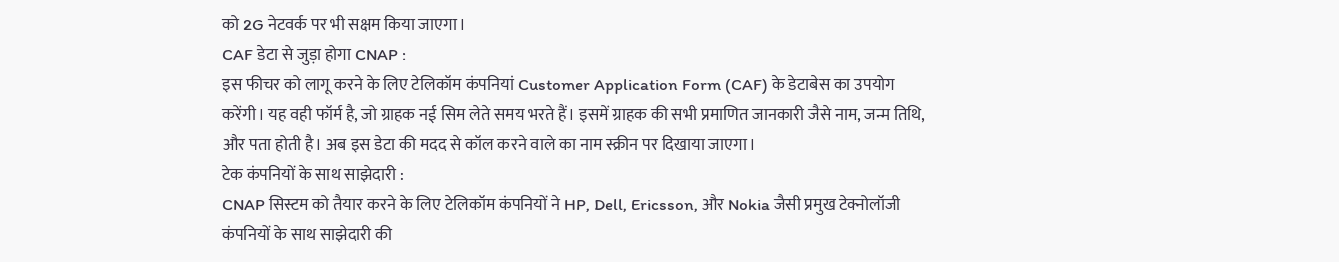को 2G नेटवर्क पर भी सक्षम किया जाएगा।
CAF डेटा से जुड़ा होगा CNAP :
इस फीचर को लागू करने के लिए टेलिकॉम कंपनियां Customer Application Form (CAF) के डेटाबेस का उपयोग करेंगी। यह वही फॉर्म है, जो ग्राहक नई सिम लेते समय भरते हैं। इसमें ग्राहक की सभी प्रमाणित जानकारी जैसे नाम, जन्म तिथि, और पता होती है। अब इस डेटा की मदद से कॉल करने वाले का नाम स्क्रीन पर दिखाया जाएगा।
टेक कंपनियों के साथ साझेदारी :
CNAP सिस्टम को तैयार करने के लिए टेलिकॉम कंपनियों ने HP, Dell, Ericsson, और Nokia जैसी प्रमुख टेक्नोलॉजी कंपनियों के साथ साझेदारी की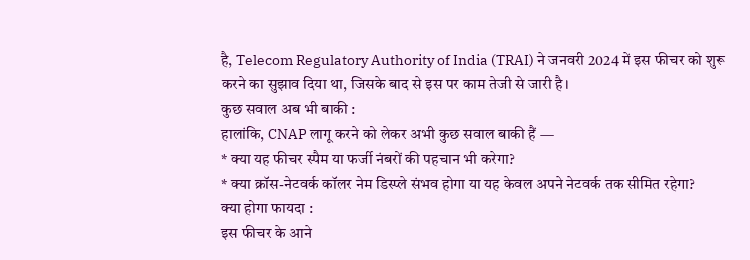है, Telecom Regulatory Authority of India (TRAI) ने जनवरी 2024 में इस फीचर को शुरू करने का सुझाव दिया था, जिसके बाद से इस पर काम तेजी से जारी है।
कुछ सवाल अब भी बाकी :
हालांकि, CNAP लागू करने को लेकर अभी कुछ सवाल बाकी हैं —
* क्या यह फीचर स्पैम या फर्जी नंबरों की पहचान भी करेगा?
* क्या क्रॉस-नेटवर्क कॉलर नेम डिस्प्ले संभव होगा या यह केवल अपने नेटवर्क तक सीमित रहेगा?
क्या होगा फायदा :
इस फीचर के आने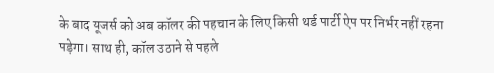के बाद यूजर्स को अब कॉलर की पहचान के लिए किसी थर्ड पार्टी ऐप पर निर्भर नहीं रहना पड़ेगा। साथ ही, कॉल उठाने से पहले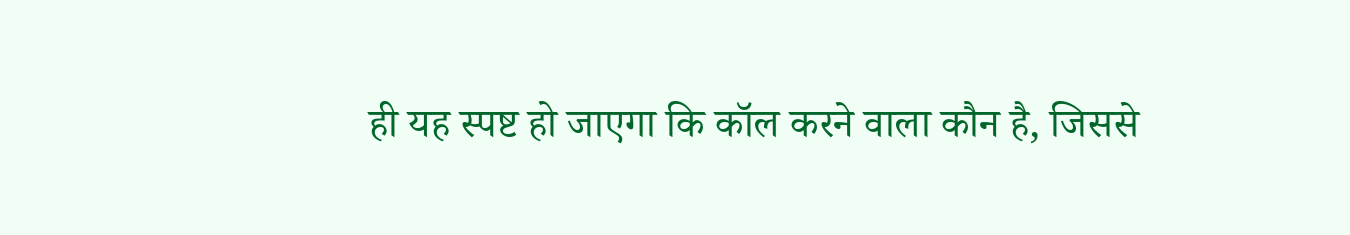ही यह स्पष्ट हो जाएगा कि कॉल करने वाला कौन है, जिससे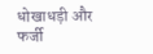धोखाधड़ी और फर्जी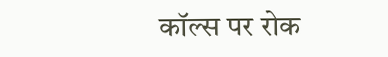कॉल्स पर रोक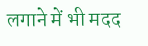लगाने में भी मदद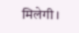मिलेगी।